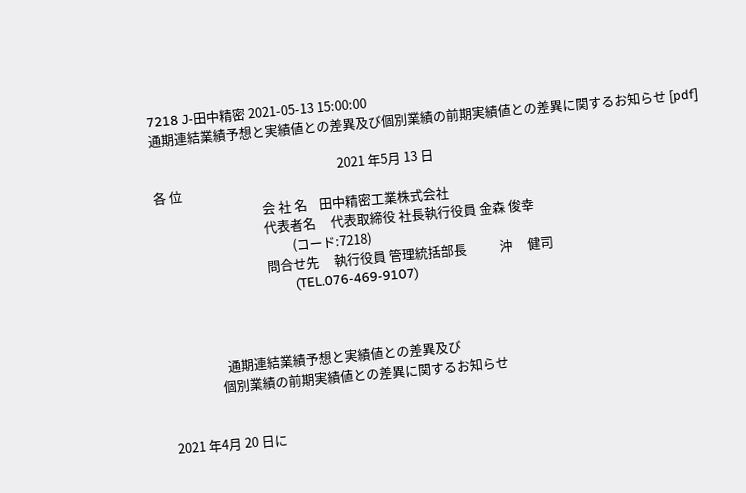7218 J-田中精密 2021-05-13 15:00:00
通期連結業績予想と実績値との差異及び個別業績の前期実績値との差異に関するお知らせ [pdf]

                                                              2021 年5月 13 日
各 位
                                    会 社 名    田中精密工業株式会社
                                    代表者名     代表取締役 社長執行役員 金森 俊幸
                                             (コード:7218)
                                    問合せ先     執行役員 管理統括部長           沖     健司
                                             (TEL.076-469-9107)



                    通期連結業績予想と実績値との差異及び
                  個別業績の前期実績値との差異に関するお知らせ


 2021 年4月 20 日に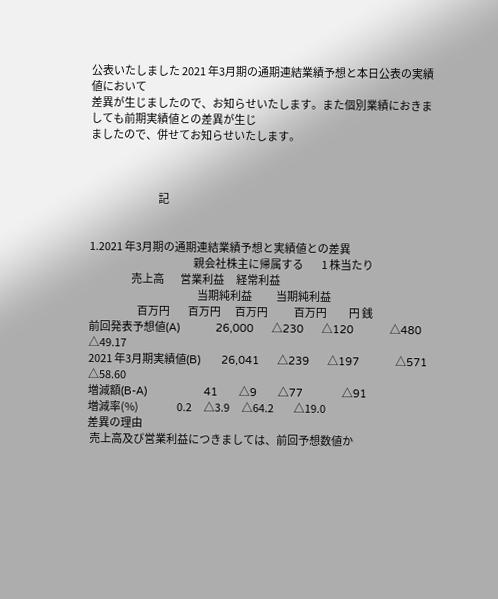公表いたしました 2021 年3月期の通期連結業績予想と本日公表の実績値において
差異が生じましたので、お知らせいたします。また個別業績におきましても前期実績値との差異が生じ
ましたので、併せてお知らせいたします。



                                  記


1.2021 年3月期の通期連結業績予想と実績値との差異
                                                    親会社株主に帰属する         1 株当たり
                     売上高        営業利益      経常利益
                                                      当期純利益            当期純利益
                        百万円         百万円       百万円             百万円           円 銭
前回発表予想値(A)            26,000      △230      △120            △480          △49.17
2021 年3月期実績値(B)       26,041      △239      △197            △571          △58.60
増減額(B-A)                   41       △9       △77             △91
増減率(%)                   0.2      △3.9      △64.2          △19.0
差異の理由
 売上高及び営業利益につきましては、前回予想数値か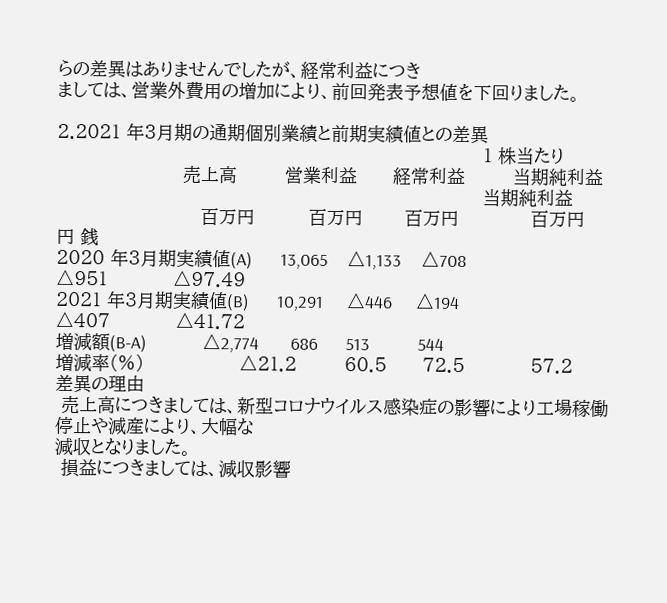らの差異はありませんでしたが、経常利益につき
ましては、営業外費用の増加により、前回発表予想値を下回りました。

2.2021 年3月期の通期個別業績と前期実績値との差異
                                                                       1 株当たり
                     売上高        営業利益      経常利益        当期純利益
                                                                       当期純利益
                        百万円         百万円       百万円            百万円            円 銭
2020 年3月期実績値(A)       13,065     △1,133     △708           △951           △97.49
2021 年3月期実績値(B)       10,291      △446      △194           △407           △41.72
増減額(B-A)              △2,774        686       513            544
増減率(%)                △21.2        60.5      72.5           57.2
差異の理由
 売上高につきましては、新型コロナウイルス感染症の影響により工場稼働停止や減産により、大幅な
減収となりました。
 損益につきましては、減収影響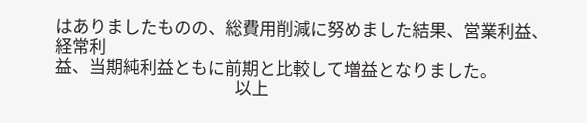はありましたものの、総費用削減に努めました結果、営業利益、経常利
益、当期純利益ともに前期と比較して増益となりました。
                                             以上